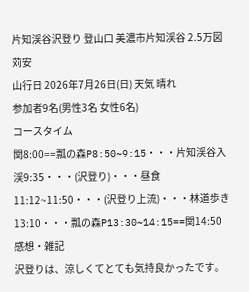片知渓谷沢登り 登山口 美濃市片知渓谷 2.5万図 苅安
山行日 2026年7月26日(日) 天気 晴れ
参加者9名(男性3名 女性6名)
コースタイム
関8:00==瓢の森P8:50~9:15・・・片知渓谷入渓9:35・・・(沢登り)・・・昼食11:12~11:50・・・(沢登り上流)・・・林道歩き13:10・・・瓢の森P13:30~14:15==関14:50
感想・雑記
沢登りは、涼しくてとても気持良かったです。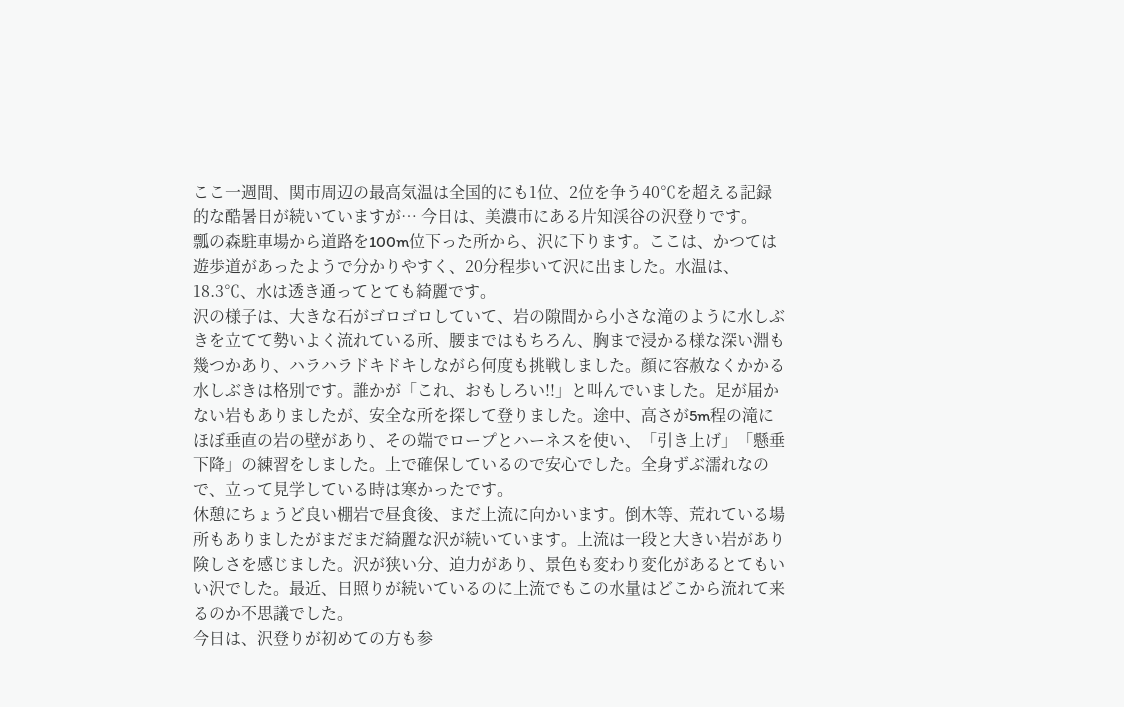ここ一週間、関市周辺の最高気温は全国的にも1位、2位を争う40℃を超える記録的な酷暑日が続いていますが… 今日は、美濃市にある片知渓谷の沢登りです。
瓢の森駐車場から道路を100m位下った所から、沢に下ります。ここは、かつては遊歩道があったようで分かりやすく、20分程歩いて沢に出ました。水温は、18.3℃、水は透き通ってとても綺麗です。
沢の様子は、大きな石がゴロゴロしていて、岩の隙間から小さな滝のように水しぶきを立てて勢いよく流れている所、腰まではもちろん、胸まで浸かる様な深い淵も幾つかあり、ハラハラドキドキしながら何度も挑戦しました。顔に容赦なくかかる水しぶきは格別です。誰かが「これ、おもしろい!!」と叫んでいました。足が届かない岩もありましたが、安全な所を探して登りました。途中、高さが5m程の滝にほぼ垂直の岩の壁があり、その端でロープとハーネスを使い、「引き上げ」「懸垂下降」の練習をしました。上で確保しているので安心でした。全身ずぶ濡れなので、立って見学している時は寒かったです。
休憩にちょうど良い棚岩で昼食後、まだ上流に向かいます。倒木等、荒れている場所もありましたがまだまだ綺麗な沢が続いています。上流は一段と大きい岩があり険しさを感じました。沢が狭い分、迫力があり、景色も変わり変化があるとてもいい沢でした。最近、日照りが続いているのに上流でもこの水量はどこから流れて来るのか不思議でした。
今日は、沢登りが初めての方も参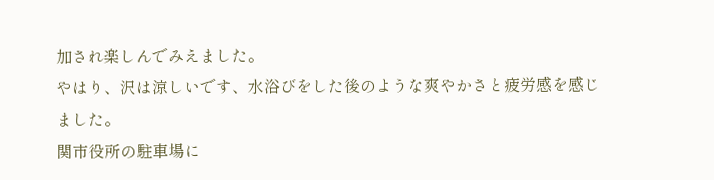加され楽しんでみえました。
やはり、沢は涼しいです、水浴びをした後のような爽やかさと疲労感を感じました。
関市役所の駐車場に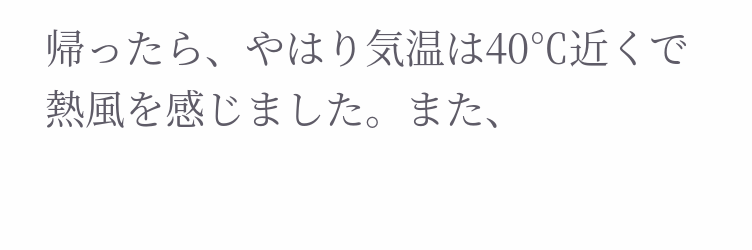帰ったら、やはり気温は40℃近くで熱風を感じました。また、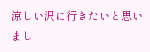涼しい沢に行きたいと思いまし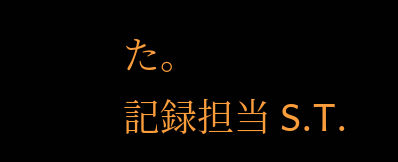た。
記録担当 S.T.